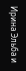Ирина Эльба и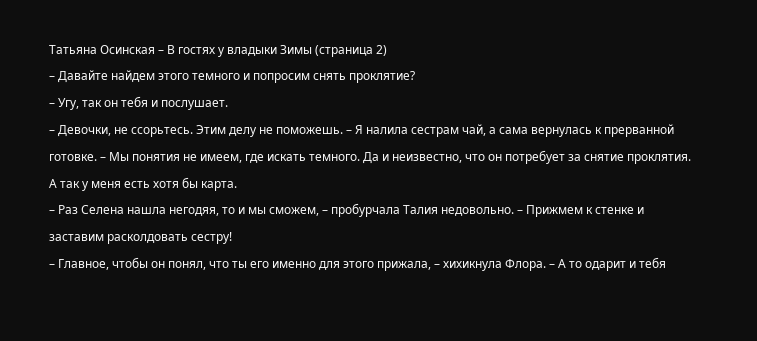Татьяна Осинская – В гостях у владыки Зимы (страница 2)
– Давайте найдем этого темного и попросим снять проклятие?
– Угу, так он тебя и послушает.
– Девочки, не ссорьтесь. Этим делу не поможешь. – Я налила сестрам чай, а сама вернулась к прерванной готовке. – Мы понятия не имеем, где искать темного. Да и неизвестно, что он потребует за снятие проклятия. А так у меня есть хотя бы карта.
– Раз Селена нашла негодяя, то и мы сможем, – пробурчала Талия недовольно. – Прижмем к стенке и заставим расколдовать сестру!
– Главное, чтобы он понял, что ты его именно для этого прижала, – хихикнула Флора. – А то одарит и тебя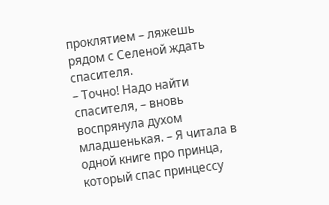проклятием – ляжешь рядом с Селеной ждать спасителя.
– Точно! Надо найти спасителя, – вновь воспрянула духом младшенькая. – Я читала в одной книге про принца, который спас принцессу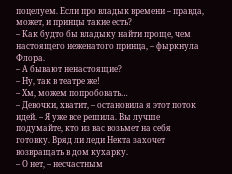поцелуем. Если про владык времени – правда, может, и принцы такие есть?
– Как будто бы владыку найти проще, чем настоящего неженатого принца, – фыркнула Флора.
– А бывают ненастоящие?
– Ну, так в театре же!
– Хм, можем попробовать…
– Девочки, хватит, – остановила я этот поток идей. – Я уже все решила. Вы лучше подумайте, кто из вас возьмет на себя готовку. Вряд ли леди Некта захочет возвращать в дом кухарку.
– О нет, – несчастным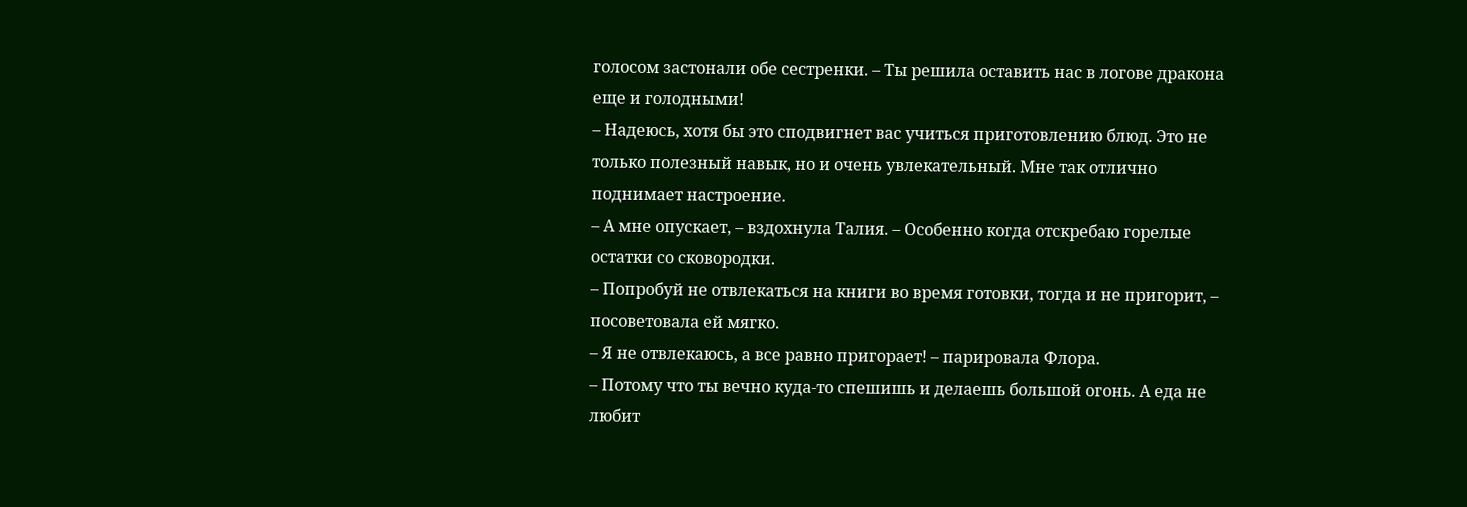голосом застонали обе сестренки. – Ты решила оставить нас в логове дракона еще и голодными!
– Надеюсь, хотя бы это сподвигнет вас учиться приготовлению блюд. Это не только полезный навык, но и очень увлекательный. Мне так отлично поднимает настроение.
– А мне опускает, – вздохнула Талия. – Особенно когда отскребаю горелые остатки со сковородки.
– Попробуй не отвлекаться на книги во время готовки, тогда и не пригорит, – посоветовала ей мягко.
– Я не отвлекаюсь, а все равно пригорает! – парировала Флора.
– Потому что ты вечно куда-то спешишь и делаешь большой огонь. А еда не любит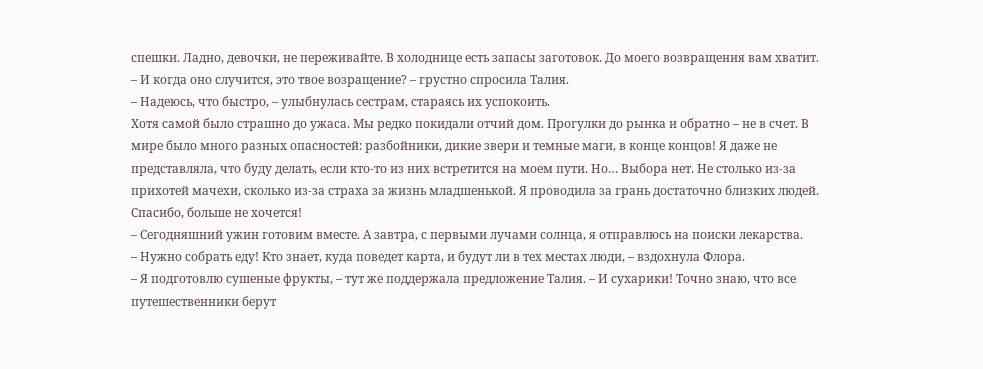спешки. Ладно, девочки, не переживайте. В холоднице есть запасы заготовок. До моего возвращения вам хватит.
– И когда оно случится, это твое возращение? – грустно спросила Талия.
– Надеюсь, что быстро, – улыбнулась сестрам, стараясь их успокоить.
Хотя самой было страшно до ужаса. Мы редко покидали отчий дом. Прогулки до рынка и обратно – не в счет. В мире было много разных опасностей: разбойники, дикие звери и темные маги, в конце концов! Я даже не представляла, что буду делать, если кто-то из них встретится на моем пути. Но… Выбора нет. Не столько из-за прихотей мачехи, сколько из-за страха за жизнь младшенькой. Я проводила за грань достаточно близких людей. Спасибо, больше не хочется!
– Сегодняшний ужин готовим вместе. А завтра, с первыми лучами солнца, я отправлюсь на поиски лекарства.
– Нужно собрать еду! Кто знает, куда поведет карта, и будут ли в тех местах люди, – вздохнула Флора.
– Я подготовлю сушеные фрукты, – тут же поддержала предложение Талия. – И сухарики! Точно знаю, что все путешественники берут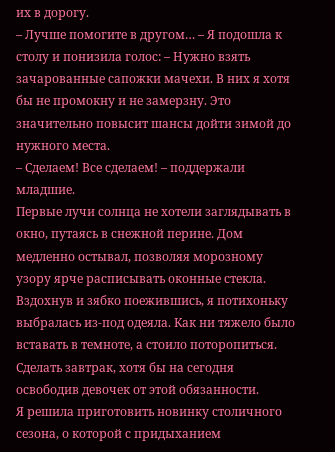их в дорогу.
– Лучше помогите в другом… – Я подошла к столу и понизила голос: – Нужно взять зачарованные сапожки мачехи. В них я хотя бы не промокну и не замерзну. Это значительно повысит шансы дойти зимой до нужного места.
– Сделаем! Все сделаем! – поддержали младшие.
Первые лучи солнца не хотели заглядывать в окно, путаясь в снежной перине. Дом медленно остывал, позволяя морозному узору ярче расписывать оконные стекла. Вздохнув и зябко поежившись, я потихоньку выбралась из-под одеяла. Как ни тяжело было вставать в темноте, а стоило поторопиться. Сделать завтрак, хотя бы на сегодня освободив девочек от этой обязанности.
Я решила приготовить новинку столичного сезона, о которой с придыханием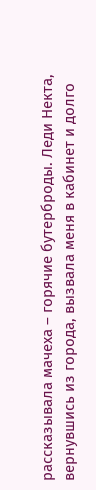рассказывала мачеха – горячие бутерброды. Леди Некта, вернувшись из города, вызвала меня в кабинет и долго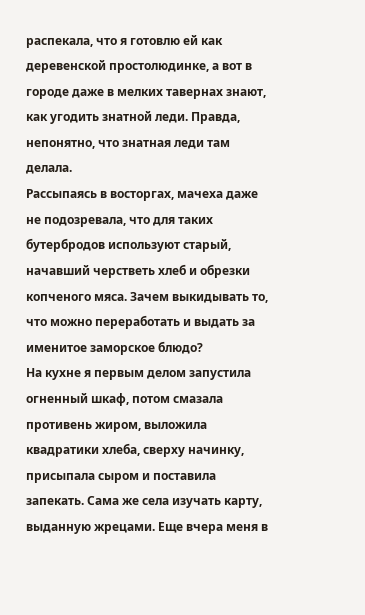распекала, что я готовлю ей как деревенской простолюдинке, а вот в городе даже в мелких тавернах знают, как угодить знатной леди. Правда, непонятно, что знатная леди там делала.
Рассыпаясь в восторгах, мачеха даже не подозревала, что для таких бутербродов используют старый, начавший черстветь хлеб и обрезки копченого мяса. Зачем выкидывать то, что можно переработать и выдать за именитое заморское блюдо?
На кухне я первым делом запустила огненный шкаф, потом смазала противень жиром, выложила квадратики хлеба, сверху начинку, присыпала сыром и поставила запекать. Сама же села изучать карту, выданную жрецами. Еще вчера меня в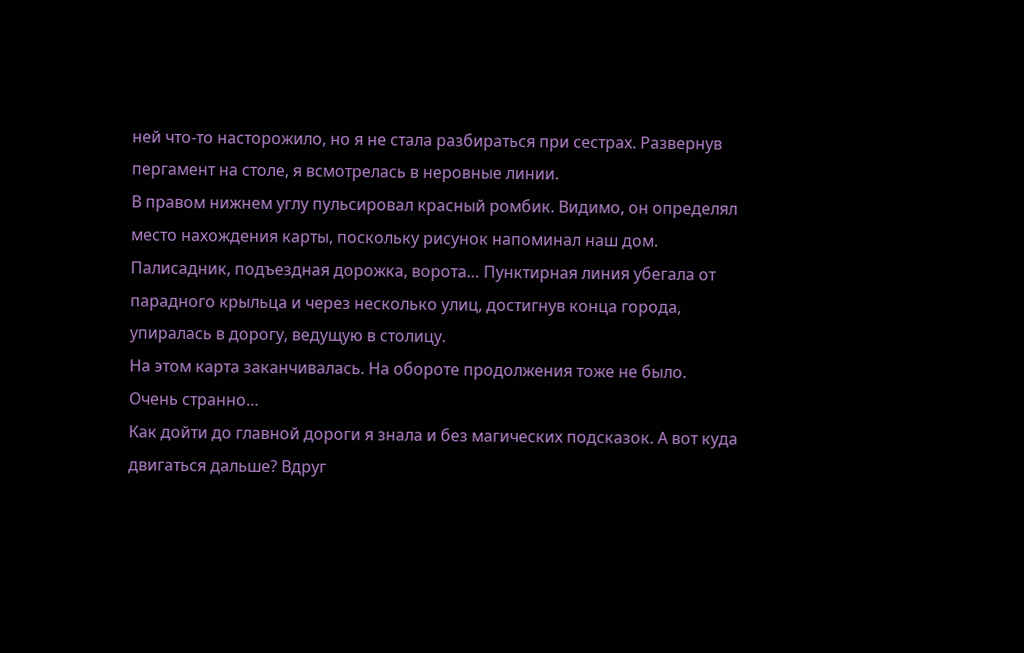ней что-то насторожило, но я не стала разбираться при сестрах. Развернув пергамент на столе, я всмотрелась в неровные линии.
В правом нижнем углу пульсировал красный ромбик. Видимо, он определял место нахождения карты, поскольку рисунок напоминал наш дом. Палисадник, подъездная дорожка, ворота… Пунктирная линия убегала от парадного крыльца и через несколько улиц, достигнув конца города, упиралась в дорогу, ведущую в столицу.
На этом карта заканчивалась. На обороте продолжения тоже не было. Очень странно…
Как дойти до главной дороги я знала и без магических подсказок. А вот куда двигаться дальше? Вдруг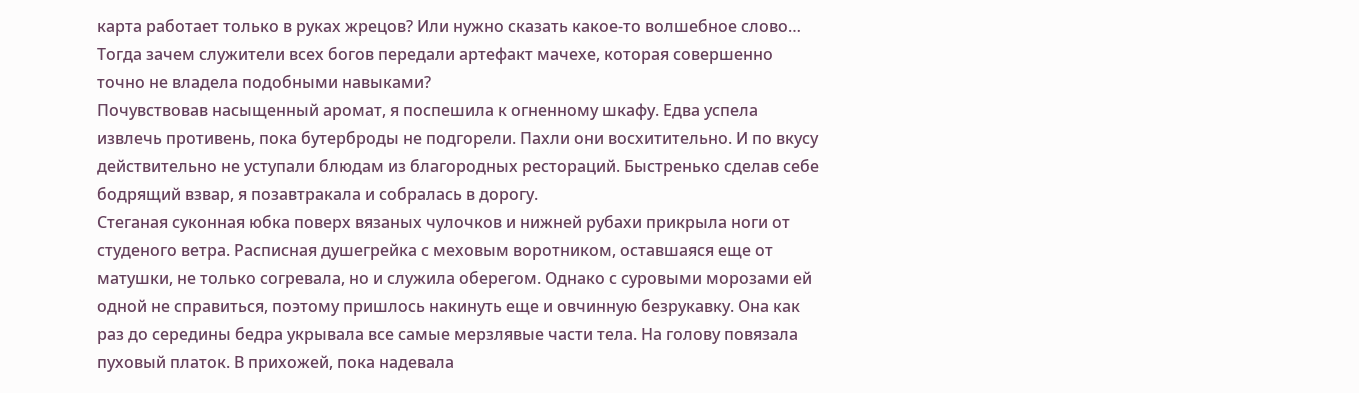карта работает только в руках жрецов? Или нужно сказать какое-то волшебное слово… Тогда зачем служители всех богов передали артефакт мачехе, которая совершенно точно не владела подобными навыками?
Почувствовав насыщенный аромат, я поспешила к огненному шкафу. Едва успела извлечь противень, пока бутерброды не подгорели. Пахли они восхитительно. И по вкусу действительно не уступали блюдам из благородных рестораций. Быстренько сделав себе бодрящий взвар, я позавтракала и собралась в дорогу.
Стеганая суконная юбка поверх вязаных чулочков и нижней рубахи прикрыла ноги от студеного ветра. Расписная душегрейка с меховым воротником, оставшаяся еще от матушки, не только согревала, но и служила оберегом. Однако с суровыми морозами ей одной не справиться, поэтому пришлось накинуть еще и овчинную безрукавку. Она как раз до середины бедра укрывала все самые мерзлявые части тела. На голову повязала пуховый платок. В прихожей, пока надевала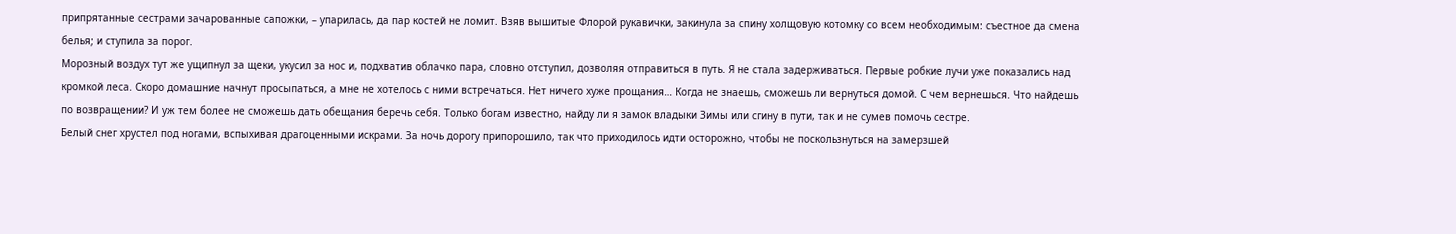припрятанные сестрами зачарованные сапожки, – упарилась, да пар костей не ломит. Взяв вышитые Флорой рукавички, закинула за спину холщовую котомку со всем необходимым: съестное да смена белья; и ступила за порог.
Морозный воздух тут же ущипнул за щеки, укусил за нос и, подхватив облачко пара, словно отступил, дозволяя отправиться в путь. Я не стала задерживаться. Первые робкие лучи уже показались над кромкой леса. Скоро домашние начнут просыпаться, а мне не хотелось с ними встречаться. Нет ничего хуже прощания… Когда не знаешь, сможешь ли вернуться домой. С чем вернешься. Что найдешь по возвращении? И уж тем более не сможешь дать обещания беречь себя. Только богам известно, найду ли я замок владыки Зимы или сгину в пути, так и не сумев помочь сестре.
Белый снег хрустел под ногами, вспыхивая драгоценными искрами. За ночь дорогу припорошило, так что приходилось идти осторожно, чтобы не поскользнуться на замерзшей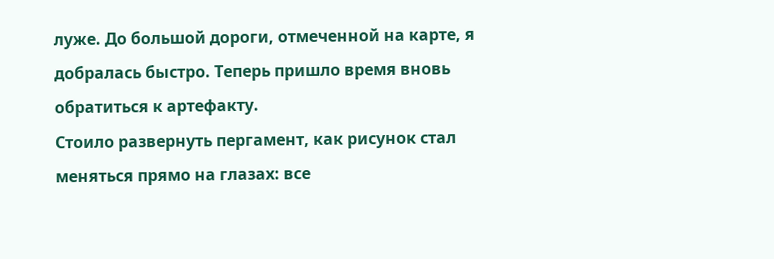луже. До большой дороги, отмеченной на карте, я добралась быстро. Теперь пришло время вновь обратиться к артефакту.
Стоило развернуть пергамент, как рисунок стал меняться прямо на глазах: все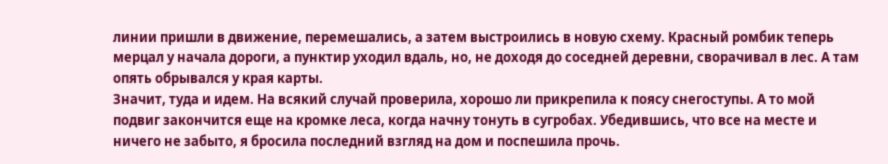линии пришли в движение, перемешались, а затем выстроились в новую схему. Красный ромбик теперь мерцал у начала дороги, а пунктир уходил вдаль, но, не доходя до соседней деревни, сворачивал в лес. А там опять обрывался у края карты.
Значит, туда и идем. На всякий случай проверила, хорошо ли прикрепила к поясу снегоступы. А то мой подвиг закончится еще на кромке леса, когда начну тонуть в сугробах. Убедившись, что все на месте и ничего не забыто, я бросила последний взгляд на дом и поспешила прочь.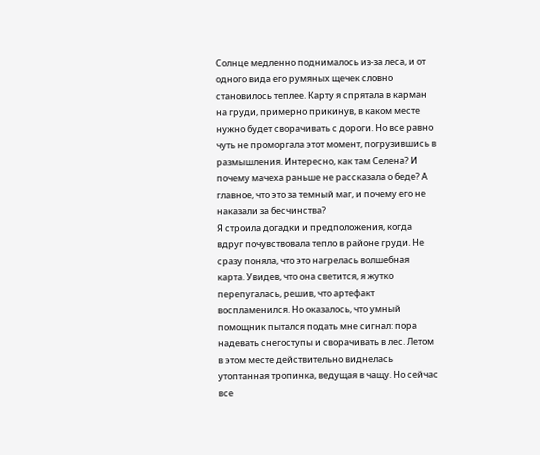Солнце медленно поднималось из-за леса, и от одного вида его румяных щечек словно становилось теплее. Карту я спрятала в карман на груди, примерно прикинув, в каком месте нужно будет сворачивать с дороги. Но все равно чуть не проморгала этот момент, погрузившись в размышления. Интересно, как там Селена? И почему мачеха раньше не рассказала о беде? А главное, что это за темный маг, и почему его не наказали за бесчинства?
Я строила догадки и предположения, когда вдруг почувствовала тепло в районе груди. Не сразу поняла, что это нагрелась волшебная карта. Увидев, что она светится, я жутко перепугалась, решив, что артефакт воспламенился. Но оказалось, что умный помощник пытался подать мне сигнал: пора надевать снегоступы и сворачивать в лес. Летом в этом месте действительно виднелась утоптанная тропинка, ведущая в чащу. Но сейчас все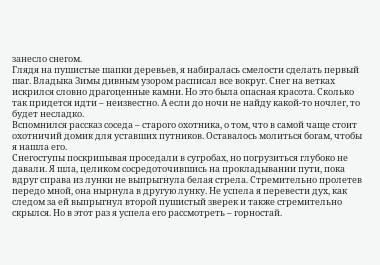занесло снегом.
Глядя на пушистые шапки деревьев, я набиралась смелости сделать первый шаг. Владыка Зимы дивным узором расписал все вокруг. Снег на ветках искрился словно драгоценные камни. Но это была опасная красота. Сколько так придется идти – неизвестно. А если до ночи не найду какой-то ночлег, то будет несладко.
Вспомнился рассказ соседа – старого охотника, о том, что в самой чаще стоит охотничий домик для уставших путников. Оставалось молиться богам, чтобы я нашла его.
Снегоступы поскрипывая проседали в сугробах, но погрузиться глубоко не давали. Я шла, целиком сосредоточившись на прокладывании пути, пока вдруг справа из лунки не выпрыгнула белая стрела. Стремительно пролетев передо мной, она нырнула в другую лунку. Не успела я перевести дух, как следом за ей выпрыгнул второй пушистый зверек и также стремительно скрылся. Но в этот раз я успела его рассмотреть – горностай.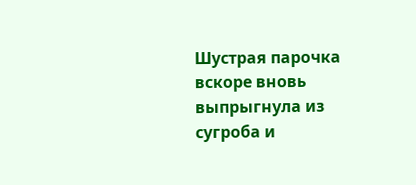Шустрая парочка вскоре вновь выпрыгнула из сугроба и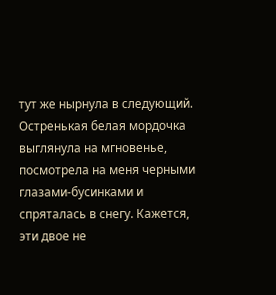тут же нырнула в следующий. Остренькая белая мордочка выглянула на мгновенье, посмотрела на меня черными глазами-бусинками и спряталась в снегу. Кажется, эти двое не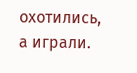охотились, а играли.